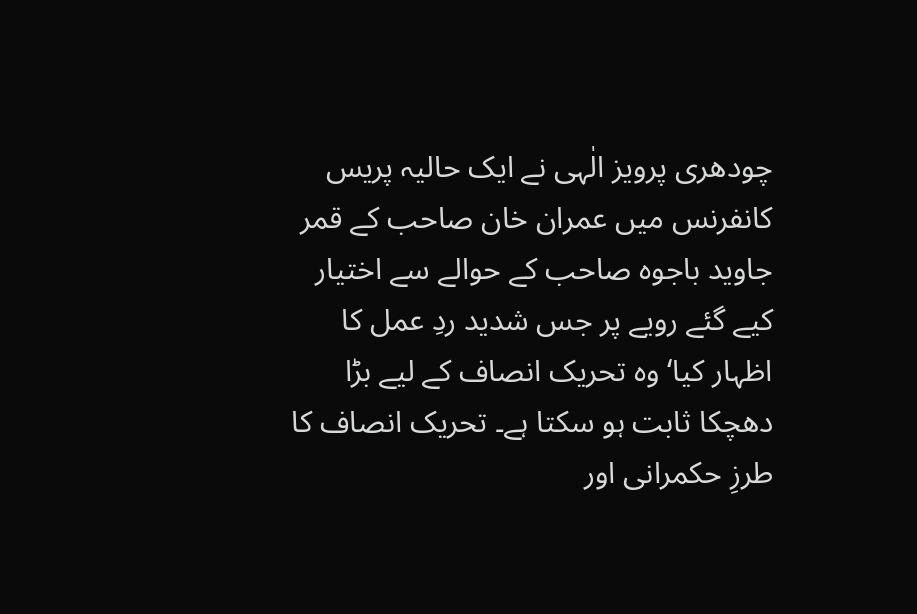چودھری پرویز الٰہی نے ایک حالیہ پریس کانفرنس میں عمران خان صاحب کے قمر جاوید باجوہ صاحب کے حوالے سے اختیار کیے گئے رویے پر جس شدید ردِ عمل کا اظہار کیا‘ وہ تحریک انصاف کے لیے بڑا دھچکا ثابت ہو سکتا ہے۔ تحریک انصاف کا طرزِ حکمرانی اور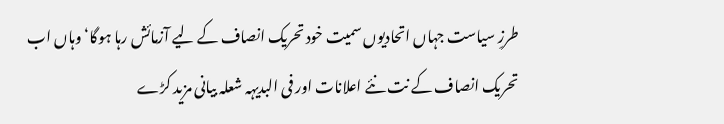طرزِ سیاست جہاں اتحادیوں سمیت خود تحریک انصاف کے لیے آزمائش رہا ہوگا‘ وہاں اب تحریک انصاف کے نت نئے اعلانات اور فی البدیہہ شعلہ بیانی مزید کڑے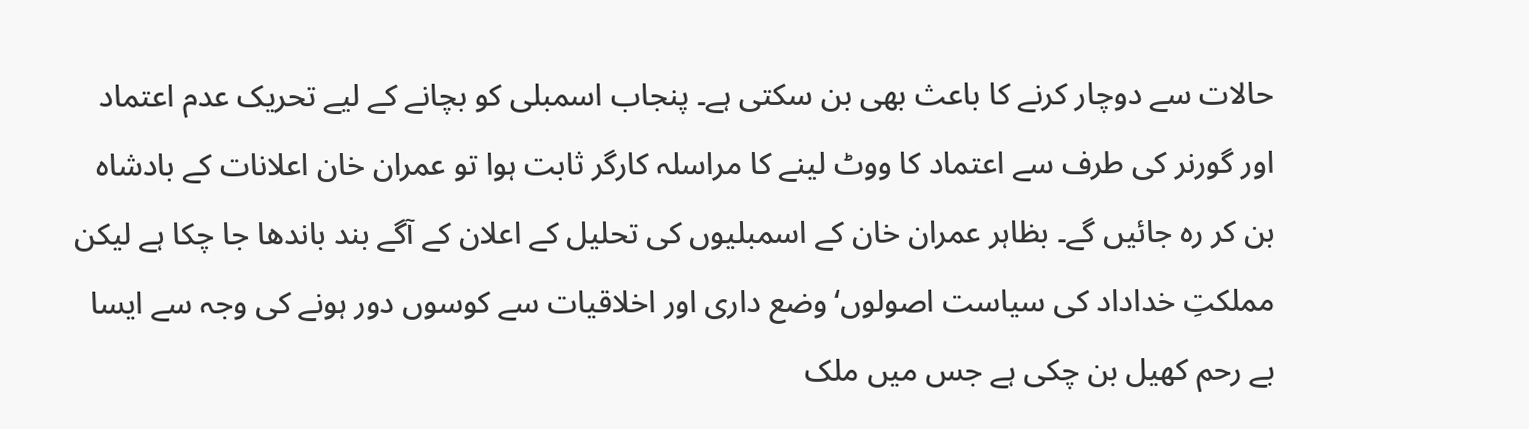حالات سے دوچار کرنے کا باعث بھی بن سکتی ہے۔ پنجاب اسمبلی کو بچانے کے لیے تحریک عدم اعتماد اور گورنر کی طرف سے اعتماد کا ووٹ لینے کا مراسلہ کارگر ثابت ہوا تو عمران خان اعلانات کے بادشاہ بن کر رہ جائیں گے۔ بظاہر عمران خان کے اسمبلیوں کی تحلیل کے اعلان کے آگے بند باندھا جا چکا ہے لیکن مملکتِ خداداد کی سیاست اصولوں‘ وضع داری اور اخلاقیات سے کوسوں دور ہونے کی وجہ سے ایسا بے رحم کھیل بن چکی ہے جس میں ملک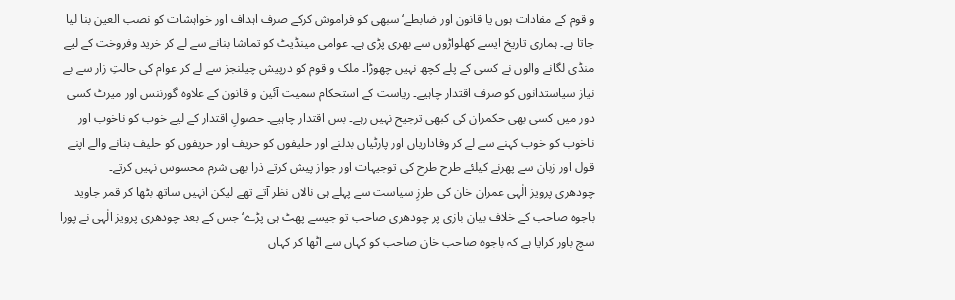و قوم کے مفادات ہوں یا قانون اور ضابطے‘ سبھی کو فراموش کرکے صرف اہداف اور خواہشات کو نصب العین بنا لیا جاتا ہے۔ ہماری تاریخ ایسے کھلواڑوں سے بھری پڑی ہے۔ عوامی مینڈیٹ کو تماشا بنانے سے لے کر خرید وفروخت کے لیے منڈی لگانے والوں نے کسی کے پلے کچھ نہیں چھوڑا۔ ملک و قوم کو درپیش چیلنجز سے لے کر عوام کی حالتِ زار سے بے نیاز سیاستدانوں کو صرف اقتدار چاہیے۔ ریاست کے استحکام سمیت آئین و قانون کے علاوہ گورننس اور میرٹ کسی دور میں کسی بھی حکمران کی کبھی ترجیح نہیں رہے۔ بس اقتدار چاہیے۔ حصولِ اقتدار کے لیے خوب کو ناخوب اور ناخوب کو خوب کہنے سے لے کر وفاداریاں اور پارٹیاں بدلنے اور حلیفوں کو حریف اور حریفوں کو حلیف بنانے والے اپنے قول اور زبان سے پھرنے کیلئے طرح طرح کی توجیہات اور جواز پیش کرتے ذرا بھی شرم محسوس نہیں کرتے۔
چودھری پرویز الٰہی عمران خان کی طرزِ سیاست سے پہلے ہی نالاں نظر آتے تھے لیکن انہیں ساتھ بٹھا کر قمر جاوید باجوہ صاحب کے خلاف بیان بازی پر چودھری صاحب تو جیسے پھٹ ہی پڑے‘ جس کے بعد چودھری پرویز الٰہی نے پورا سچ باور کرایا ہے کہ باجوہ صاحب خان صاحب کو کہاں سے اٹھا کر کہاں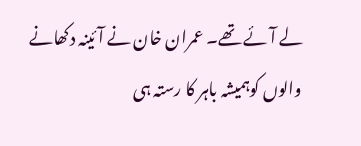لے آئے تھے۔ عمران خان نے آئینہ دکھانے والوں کوہمیشہ باہر کا رستہ ہی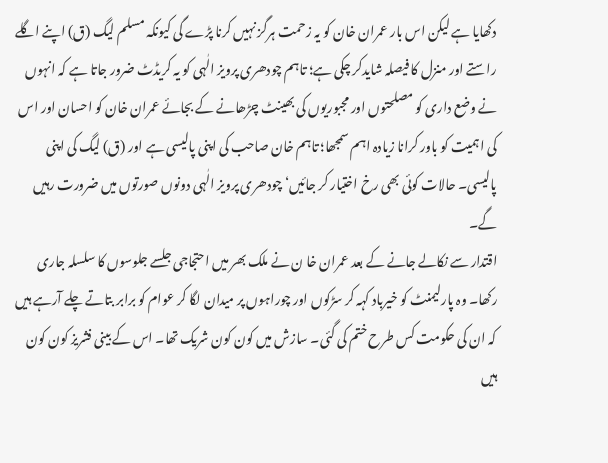دکھایا ہے لیکن اس بار عمران خان کو یہ زحمت ہرگز نہیں کرنا پڑے گی کیونکہ مسلم لیگ (ق) اپنے اگلے راستے اور منزل کا فیصلہ شایدکر چکی ہے؛ تاہم چودھری پرویز الٰہی کو یہ کریڈٹ ضرور جاتا ہے کہ انہوں نے وضع داری کو مصلحتوں اور مجبوریوں کی بھینٹ چڑھانے کے بجائے عمران خان کو احسان اور اس کی اہمیت کو باور کرانا زیادہ اہم سمجھا؛ تاہم خان صاحب کی اپنی پالیسی ہے اور (ق) لیگ کی اپنی پالیسی۔ حالات کوئی بھی رخ اختیار کر جائیں‘ چودھری پرویز الٰہی دونوں صورتوں میں ضرورت رہیں گے۔
اقتدار سے نکالے جانے کے بعد عمران خا ن نے ملک بھر میں احتجاجی جلسے جلوسوں کا سلسلہ جاری رکھا۔ وہ پارلیمنٹ کو خیرباد کہہ کر سڑکوں اور چوراہوں پر میدان لگا کر عوام کو برابر بتاتے چلے آرہے ہیں کہ ان کی حکومت کس طرح ختم کی گئی۔ سازش میں کون کون شریک تھا۔ اس کے بینی فشریز کون کون ہیں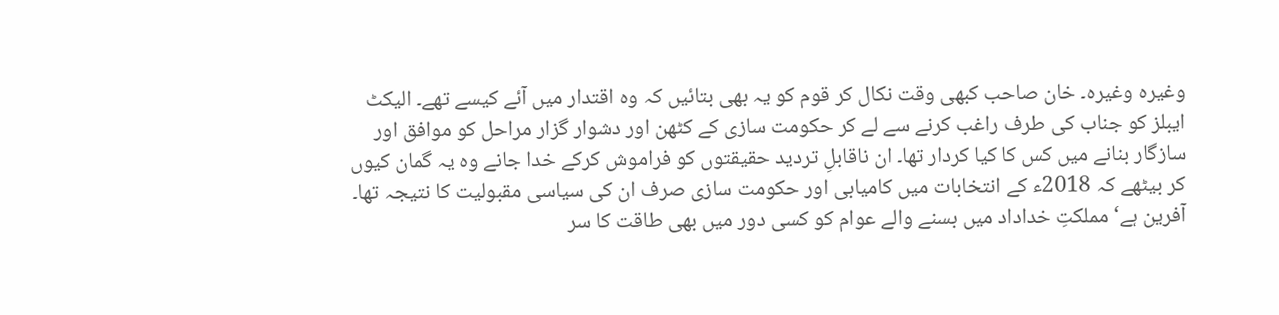وغیرہ وغیرہ۔ خان صاحب کبھی وقت نکال کر قوم کو یہ بھی بتائیں کہ وہ اقتدار میں آئے کیسے تھے۔ الیکٹ ایبلز کو جناب کی طرف راغب کرنے سے لے کر حکومت سازی کے کٹھن اور دشوار گزار مراحل کو موافق اور سازگار بنانے میں کس کا کیا کردار تھا۔ ان ناقابلِ تردید حقیقتوں کو فراموش کرکے خدا جانے وہ یہ گمان کیوں کر بیٹھے کہ 2018ء کے انتخابات میں کامیابی اور حکومت سازی صرف ان کی سیاسی مقبولیت کا نتیجہ تھا۔ آفرین ہے‘ مملکتِ خداداد میں بسنے والے عوام کو کسی دور میں بھی طاقت کا سر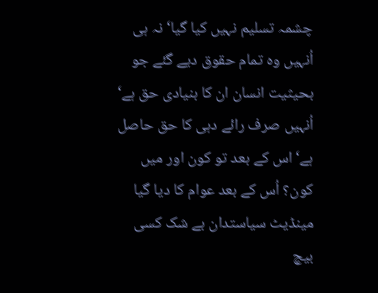چشمہ تسلیم نہیں کیا گیا‘ نہ ہی اُنہیں وہ تمام حقوق دیے گئے جو بحیثیت انسان ان کا بنیادی حق ہے‘ اُنہیں صرف رائے دہی کا حق حاصل ہے‘ اس کے بعد تو کون اور میں کون؟ اُس کے بعد عوام کا دیا گیا مینڈیٹ سیاستدان بے شک کسی بیچ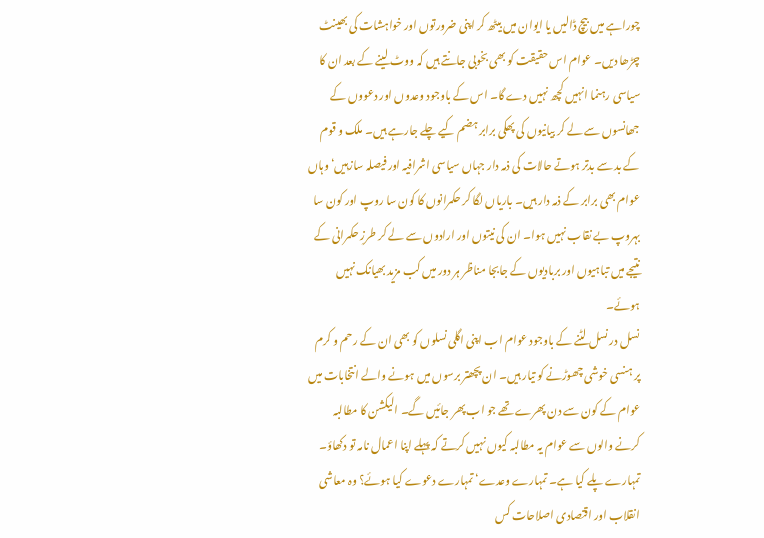چوراہے میں بیچ ڈالیں یا ایوان میں بیٹھ کر اپنی ضرورتوں اور خواہشات کی بھینٹ چڑھا دیں۔ عوام اس حقیقت کو بھی بخوبی جانتے ہیں کہ ووٹ لینے کے بعد ان کا سیاسی رہنما انہیں کچھ نہیں دے گا۔ اس کے باوجود وعدوں اور دعووں کے جھانسوں سے لے کر بیانیوں کی پھکی برابر ہضم کیے چلے جارہے ہیں۔ ملک و قوم کے بد سے بدتر ہوتے حالات کی ذمہ دار جہاں سیاسی اشرافیہ اور فیصلہ سازہیں‘ وہاں عوام بھی برابر کے ذمہ دار ہیں۔ باریاں لگا کر حکمرانوں کا کون سا روپ اور کون سا بہروپ بے نقاب نہیں ہوا۔ ان کی نیتوں اور ارادوں سے لے کر طرزِ حکمرانی کے نتیجے میں تباہیوں اور بربادیوں کے جابجا مناظر ہر دور میں کب مزید بھیانک نہیں ہوئے۔
نسل در نسل لٹنے کے باوجود عوام اب اپنی اگلی نسلوں کو بھی ان کے رحم و کرم پر ہنسی خوشی چھوڑنے کو تیار ہیں۔ ان پچھتر برسوں میں ہونے والے انتخابات میں عوام کے کون سے دن پھرے تھے جو اب پھر جائیں گے۔ الیکشن کا مطالبہ کرنے والوں سے عوام یہ مطالبہ کیوں نہیں کرتے کہ پہلے اپنا اعمال نامہ تو دکھاؤ۔ تمہارے پلے کیا ہے۔ تمہارے وعدے‘ تمہارے دعوے کیا ہوئے؟ وہ معاشی انقلاب اور اقتصادی اصلاحات کس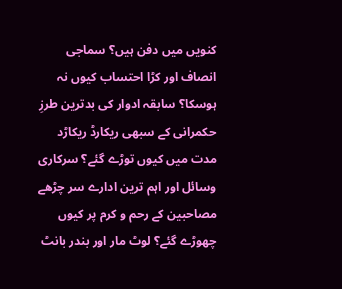کنویں میں دفن ہیں؟ سماجی انصاف اور کڑا احتساب کیوں نہ ہوسکا؟ سابقہ ادوار کی بدترین طرزِ حکمرانی کے سبھی ریکارڈ ریکاڑد مدت میں کیوں توڑے گئے؟ سرکاری وسائل اور اہم ترین ادارے سر چڑھے مصاحبین کے رحم و کرم پر کیوں چھوڑے گئے؟ لوٹ مار اور بندر بانٹ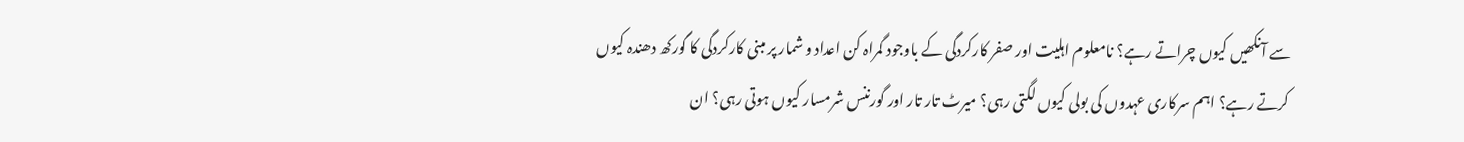سے آنکھیں کیوں چراتے رہے؟ نامعلوم اہلیت اور صفر کارکردگی کے باوجود گمراہ کن اعداد و شمار پر مبنی کارکردگی کا گورکھ دھندہ کیوں کرتے رہے؟ اہم سرکاری عہدوں کی بولی کیوں لگتی رہی؟ میرٹ تار تار اور گورننس شرمسار کیوں ہوتی رہی؟ ان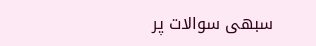سبھی سوالات پر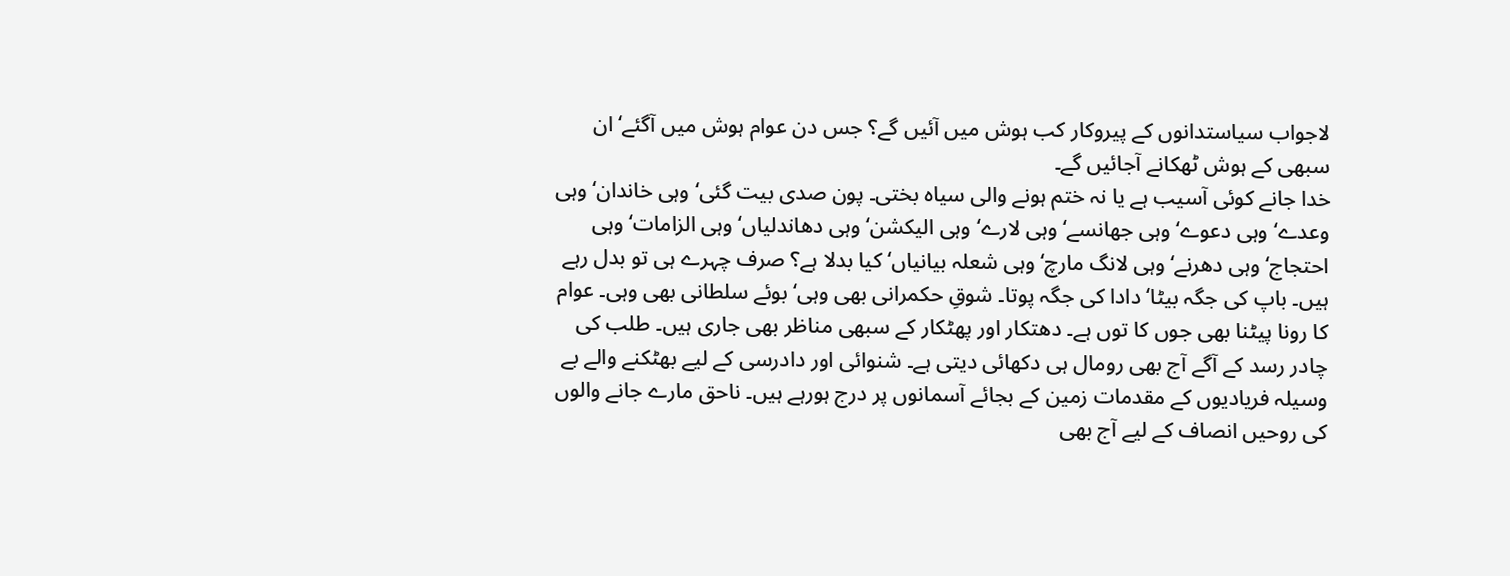لاجواب سیاستدانوں کے پیروکار کب ہوش میں آئیں گے؟ جس دن عوام ہوش میں آگئے‘ ان سبھی کے ہوش ٹھکانے آجائیں گے۔
خدا جانے کوئی آسیب ہے یا نہ ختم ہونے والی سیاہ بختی۔ پون صدی بیت گئی‘ وہی خاندان‘ وہی وعدے‘ وہی دعوے‘ وہی جھانسے‘ وہی لارے‘ وہی الیکشن‘ وہی دھاندلیاں‘ وہی الزامات‘ وہی احتجاج‘ وہی دھرنے‘ وہی لانگ مارچ‘ وہی شعلہ بیانیاں‘ کیا بدلا ہے؟ صرف چہرے ہی تو بدل رہے ہیں۔ باپ کی جگہ بیٹا‘ دادا کی جگہ پوتا۔ شوقِ حکمرانی بھی وہی‘ بوئے سلطانی بھی وہی۔ عوام کا رونا پیٹنا بھی جوں کا توں ہے۔ دھتکار اور پھٹکار کے سبھی مناظر بھی جاری ہیں۔ طلب کی چادر رسد کے آگے آج بھی رومال ہی دکھائی دیتی ہے۔ شنوائی اور دادرسی کے لیے بھٹکنے والے بے وسیلہ فریادیوں کے مقدمات زمین کے بجائے آسمانوں پر درج ہورہے ہیں۔ ناحق مارے جانے والوں کی روحیں انصاف کے لیے آج بھی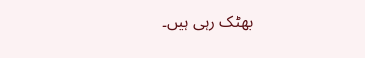بھٹک رہی ہیں۔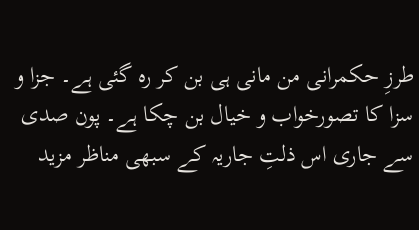طرزِ حکمرانی من مانی ہی بن کر رہ گئی ہے۔ جزا و سزا کا تصورخواب و خیال بن چکا ہے۔ پون صدی سے جاری اس ذلتِ جاریہ کے سبھی مناظر مزید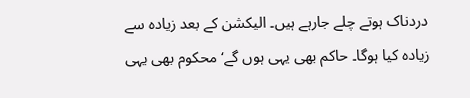دردناک ہوتے چلے جارہے ہیں۔ الیکشن کے بعد زیادہ سے زیادہ کیا ہوگا۔ حاکم بھی یہی ہوں گے‘ محکوم بھی یہی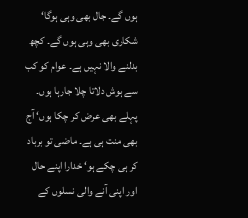ہوں گے۔ جال بھی وہی ہوگا‘ شکاری بھی وہی ہوں گے۔ کچھ بدلنے والا نہیں ہے۔ عوام کو کب سے ہوش دلاتا چلا جارہا ہوں۔ پہلے بھی عرض کر چکا ہوں‘ آج بھی منت ہی ہے۔ ماضی تو برباد کر ہی چکے ہو‘ خدارا اپنے حال اور اپنی آنے والی نسلوں کے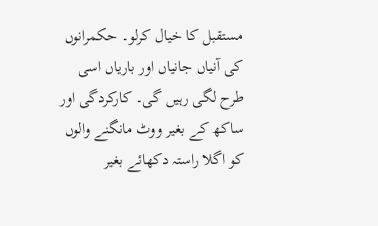مستقبل کا خیال کرلو۔ حکمرانوں کی آنیاں جانیاں اور باریاں اسی طرح لگی رہیں گی۔ کارکردگی اور ساکھ کے بغیر ووٹ مانگنے والوں کو اگلا راستہ دکھائے بغیر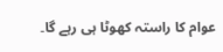عوام کا راستہ کھوٹا ہی رہے گا۔